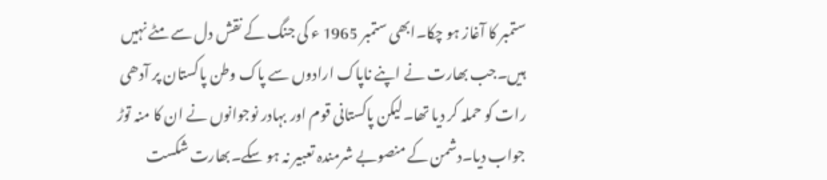ستمبر کا آغاز ہو چکا۔ابھی ستمبر 1965 ء کی جنگ کے نقش دل سے مٹے نہیں ہیں۔جب بھارت نے اپنے ناپاک ارادوں سے پاک وطن پاکستان پر آدھی رات کو حملہ کر دیا تھا۔لیکن پاکستانی قوم اور بہادر نوجوانوں نے ان کا منہ توڑ جواب دیا۔دشمن کے منصوبے شرمندہ تعبیر نہ ہو سکے۔بھارت شکست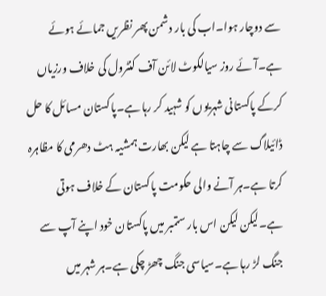سے دوچار ہوا۔اب کی بار دشمن پھر نظریں جمائے ہوئے ہے۔آئے روز سیالکوٹ لائن آف کنٹرول کی خلاف ورزیاں کرکے پاکستانی شہریوں کو شہید کر رہا ہے۔پاکستان مسائل کا حل ڈائیلاگ سے چاہتا ہے لیکن بھارت ہمشیہ ہٹ دھرمی کا مظاہرہ کرتا ہے۔ہر آنے والی حکومت پاکستان کے خلاف ہوتی ہے۔لیکن لیکن اس بار ستمبر میں پاکستان خود اپنے آپ سے جنگ لڑ رہا ہے۔سیاسی جنگ چھڑ چکی ہے۔ہر شہر میں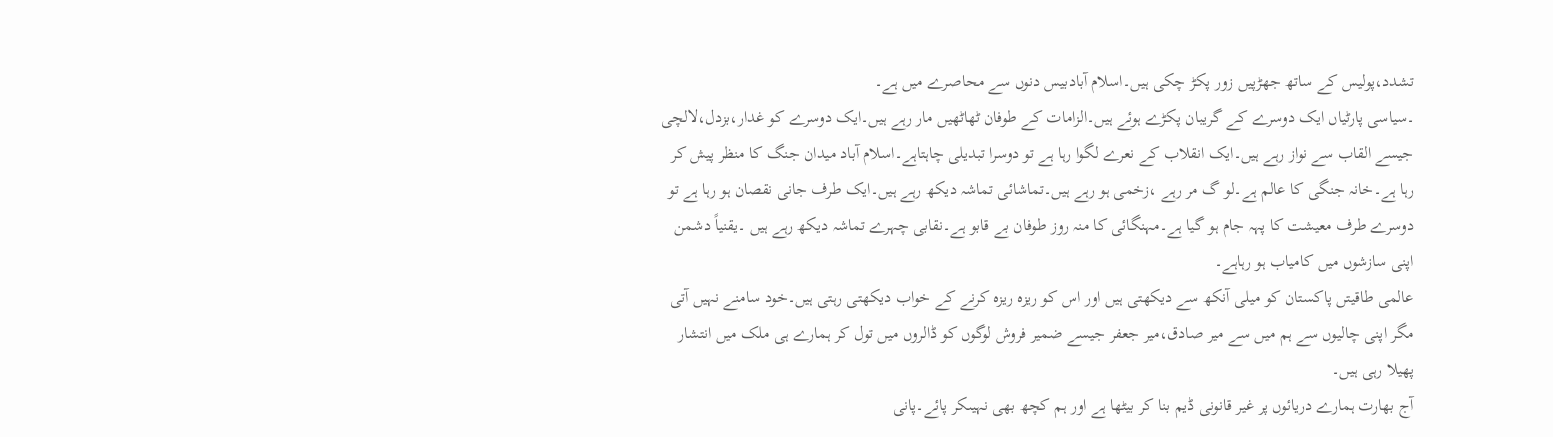تشدد،پولیس کے ساتھ جھڑپیں زور پکڑ چکی ہیں۔اسلام آبادبیس دنوں سے محاصرے میں ہے۔
۔سیاسی پارٹیاں ایک دوسرے کے گریبان پکڑے ہوئے ہیں۔الزامات کے طوفان ٹھاٹھیں مار رہے ہیں۔ایک دوسرے کو غدار،بزدل،لالچی جیسے القاب سے نواز رہے ہیں۔ایک انقلاب کے نعرے لگوا رہا ہے تو دوسرا تبدیلی چاہتاہے۔اسلام آباد میدان جنگ کا منظر پیش کر رہا ہے۔خانہ جنگی کا عالم ہے۔لو گ مر رہے ،زخمی ہو رہے ہیں۔تماشائی تماشہ دیکھ رہے ہیں۔ایک طرف جانی نقصان ہو رہا ہے تو دوسرے طرف معیشت کا پہہ جام ہو گیا ہے۔مہنگائی کا منہ روز طوفان بے قابو ہے۔نقابی چہرے تماشہ دیکھ رہے ہیں ۔یقنیاً دشمن اپنی سازشوں میں کامیاب ہو رہاہے۔
عالمی طاقیتں پاکستان کو میلی آنکھ سے دیکھتی ہیں اور اس کو ریزہ ریزہ کرنے کے خواب دیکھتی رہتی ہیں۔خود سامنے نہیں آتی مگر اپنی چالیوں سے ہم میں سے میر صادق،میر جعفر جیسے ضمیر فروش لوگوں کو ڈالروں میں تول کر ہمارے ہی ملک میں انتشار پھیلا رہی ہیں۔
آج بھارت ہمارے دریائوں پر غیر قانونی ڈیم بنا کر بیٹھا ہے اور ہم کچھ بھی نہیںکر پائے۔پانی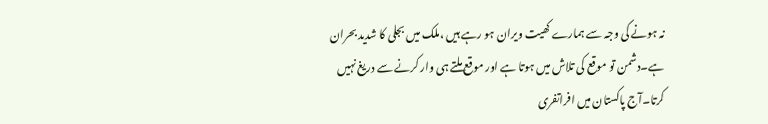نہ ہونے کی وجہ سے ہمارے کھیت ویران ہو رہے ہیں ،ملک میں بجلی کا شدید بحران ہے۔دشمن تو موقع کی تلاش میں ہوتا ہے اور موقع ملتے ہی وار کرنے سے دریغ نہیں کرتا۔آج پاکستان میں افراتفری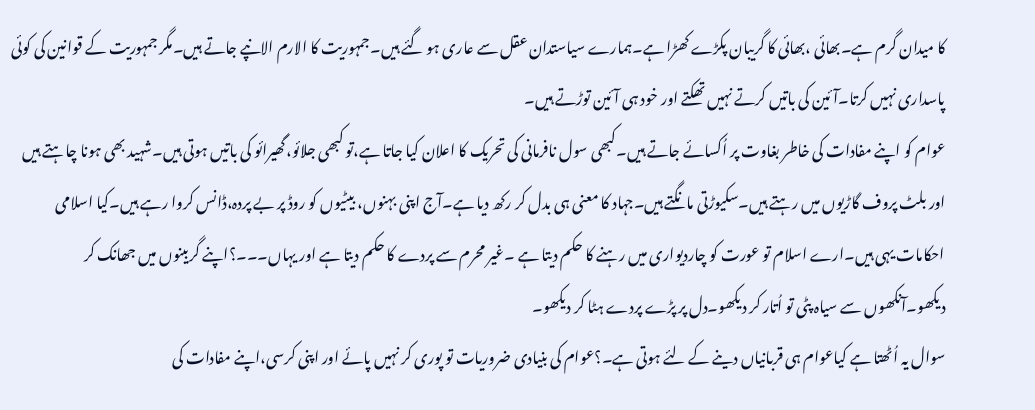کا میدان گرم ہے۔بھائی ،بھائی کا گریبان پکڑے کھڑا ہے۔ہمارے سیاستدان عقل سے عاری ہو گئے ہیں۔جمہوریت کا الارم الانپے جاتے ہیں۔مگر جمہوریت کے قوانین کی کوئی پاسداری نہیں کرتا۔آئین کی باتیں کرتے نہیں تھکتے اور خود ہی آئین توڑتے ہیں۔
عوام کو اپنے مفادات کی خاطر بغاوت پر اُکسائے جاتے ہیں۔کبھی سول نافرمانی کی تحریک کا اعلان کیا جاتا ہے،تو کبھی جلائو،گھیرائو کی باتیں ہوتی ہیں۔شہید بھی ہونا چاہتے ہیں اور بلٹ پروف گاڑیوں میں رہتے ہیں۔سکیوڑتی مانگتے ہیں۔جہاد کا معنی ہی بدل کر رکھ دیا ہے۔آج اپنی بہنوں، بیٹیوں کو روڈ پر بے پردہ،ڈانس کروا رہے ہیں۔کیا اسلامی احکامات یہی ہیں۔ارے اسلام تو عورت کو چاردیواری میں رہنے کا حکم دیتا ہے ۔غیر محرم سے پردے کا حکم دیتا ہے اور یہاں۔۔۔؟اپنے گربینوں میں جھانک کر دیکھو۔آنکھوں سے سیاہ پٹی تو اُتار کر دیکھو۔دل پر پڑے پردے ہٹا کر دیکھو۔
سوال یہ اُٹھتا ہے کیاعوام ہی قربانیاں دینے کے لئے ہوتی ہے۔؟عوام کی بنیادی ضروریات تو پوری کر نہیں پائے اور اپنی کرسی،اپنے مفادات کی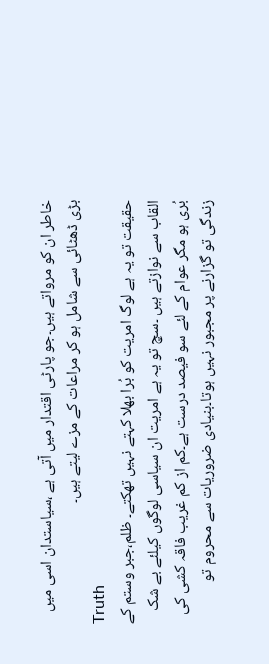خاطر ان کو مرواتے ہیں۔جو پارٹی اقتدار میں آتی ہے ،سیاستدان اسی میں بڑی ڈھٹائی سے شامل ہو کر مراعات کے مزے لیتے ہیں۔
Truth
حقیقت تو یہ ہے لوگ امریت کو بُرا بھلا کہتے نہیں تھکتے۔ ظلم،جبر وستم کے القاب سے نوازتے ہیں ۔سچ تو یہ ہے امریت ان سیاسی لوگوں کیلئے بے شک بُری ہو مگر عوام کے لئے سو فیصد درست ہے۔کم از کم غریب فاقہ کشی کی زندگی تو گزارنے پر مجبور نہیں ہوتا۔بنیادی ضروریات سے محروم تو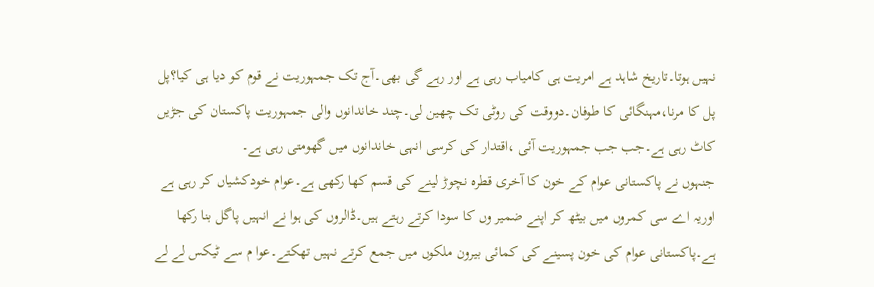نہیں ہوتا۔تاریخ شاہد ہے امریت ہی کامیاب رہی ہے اور رہے گی بھی۔آج تک جمہوریت نے قوم کو دیا ہی کیا؟پل پل کا مرنا،مہنگائی کا طوفان۔دووقت کی روٹی تک چھین لی۔چند خاندانوں والی جمہوریت پاکستان کی جڑیں کاٹ رہی ہے۔جب جب جمہوریت آئی ،اقتدار کی کرسی انہی خاندانوں میں گھومتی رہی ہے۔
جنہوں نے پاکستانی عوام کے خون کا آخری قطرہ نچوڑ لینے کی قسم کھا رکھی ہے۔عوام خودکشیاں کر رہی ہے اوریہ اے سی کمروں میں بیٹھ کر اپنے ضمیر وں کا سودا کرتے رہتے ہیں۔ڈالروں کی ہوا نے انہیں پاگل بنا رکھا ہے۔پاکستانی عوام کی خون پسینے کی کمائی بیرون ملکوں میں جمع کرتے نہیں تھکتے۔عوا م سے ٹیکس لے لے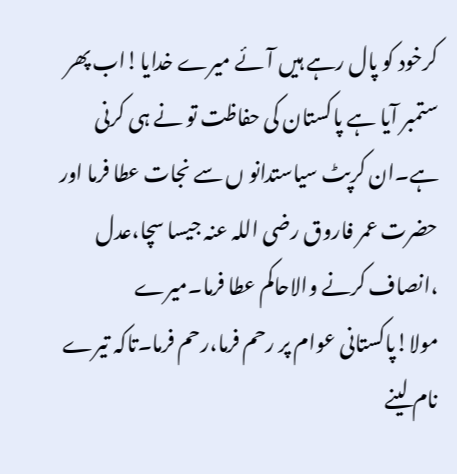کرخود کو پال رہے ہیں آئے میرے خدایا!اب پھر ستمبر آیا ہے پاکستان کی حفاظت تو نے ہی کرنی ہے۔ان کرپٹ سیاستدانو ں سے نجات عطا فرما اور حضرت عمر فاروق رضی اللہ عنہ جیسا سچا،عدل ،انصاف کرنے والاحاکم عطا فرما۔میرے مولا!پاکستانی عوام پر رحم فرما،رحم فرما۔تاکہ تیرے نام لینے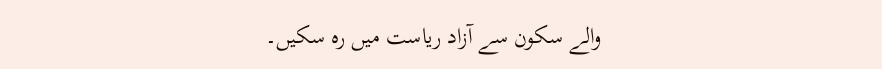والے سکون سے آزاد ریاست میں رہ سکیں۔